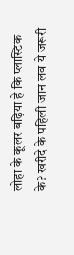लोहा के कूलर बढ़िया हे कि प्लास्टिक के? खरीदे के पहिली जान लव ये जरूरी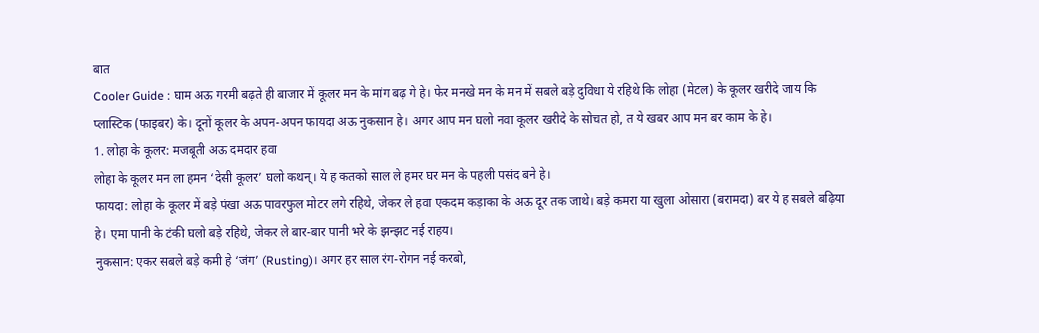बात
Cooler Guide : घाम अऊ गरमी बढ़ते ही बाजार में कूलर मन के मांग बढ़ गे हे। फेर मनखे मन के मन में सबले बड़े दुविधा ये रहिथे कि लोहा (मेटल) के कूलर खरीदे जाय कि प्लास्टिक (फाइबर) के। दूनों कूलर के अपन-अपन फायदा अऊ नुकसान हे। अगर आप मन घलो नवा कूलर खरीदे के सोचत हो, त ये खबर आप मन बर काम के हे।
1. लोहा के कूलर: मजबूती अऊ दमदार हवा
लोहा के कूलर मन ला हमन ‘देसी कूलर’ घलो कथन्। ये ह कतको साल ले हमर घर मन के पहली पसंद बने हे।
फायदा: लोहा के कूलर में बड़े पंखा अऊ पावरफुल मोटर लगे रहिथे, जेकर ले हवा एकदम कड़ाका के अऊ दूर तक जाथे। बड़े कमरा या खुला ओसारा (बरामदा) बर ये ह सबले बढ़िया हे। एमा पानी के टंकी घलो बड़े रहिथे, जेकर ले बार-बार पानी भरे के झन्झट नई राहय।
नुकसान: एकर सबले बड़े कमी हे ‘जंग’ (Rusting)। अगर हर साल रंग-रोगन नई करबो,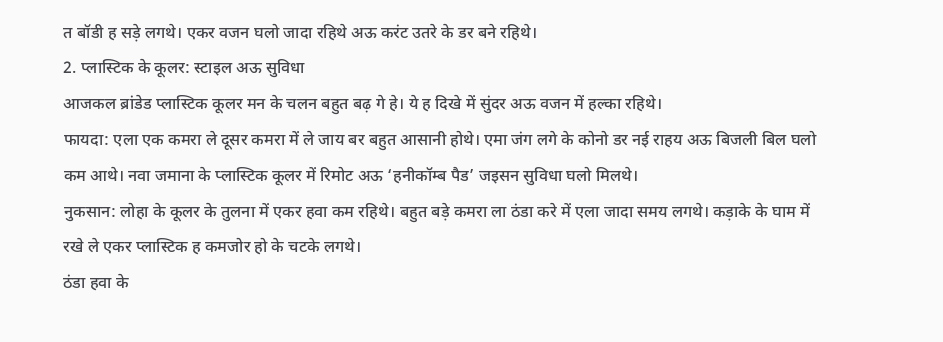त बॉडी ह सड़े लगथे। एकर वजन घलो जादा रहिथे अऊ करंट उतरे के डर बने रहिथे।
2. प्लास्टिक के कूलर: स्टाइल अऊ सुविधा
आजकल ब्रांडेड प्लास्टिक कूलर मन के चलन बहुत बढ़ गे हे। ये ह दिखे में सुंदर अऊ वजन में हल्का रहिथे।
फायदा: एला एक कमरा ले दूसर कमरा में ले जाय बर बहुत आसानी होथे। एमा जंग लगे के कोनो डर नई राहय अऊ बिजली बिल घलो कम आथे। नवा जमाना के प्लास्टिक कूलर में रिमोट अऊ ‘हनीकॉम्ब पैड’ जइसन सुविधा घलो मिलथे।
नुकसान: लोहा के कूलर के तुलना में एकर हवा कम रहिथे। बहुत बड़े कमरा ला ठंडा करे में एला जादा समय लगथे। कड़ाके के घाम में रखे ले एकर प्लास्टिक ह कमजोर हो के चटके लगथे।
ठंडा हवा के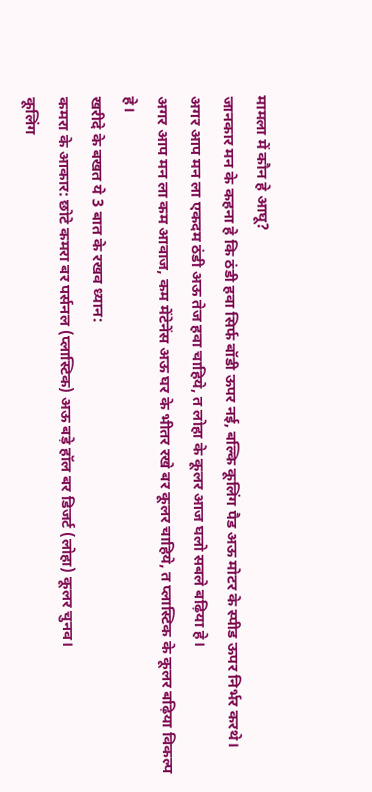मामला में कौन हे आघू?
जानकार मन के कहना हे कि ठंडी हवा सिर्फ बॉडी ऊपर नई, बल्कि कूलिंग पैड अऊ मोटर के स्पीड ऊपर निर्भर करथे।
अगर आप मन ला एकदम ठंडी अऊ तेज हवा चाहिये, त लोहा के कूलर आज घलो सबले बढ़िया हे।
अगर आप मन ला कम आवाज, कम मेंटेनेंस अऊ घर के भीतर रखे बर कूलर चाहिये, त प्लास्टिक के कूलर बढ़िया विकल्प हे।
खरीदे के बखत ये 3 बात के रखव ध्यान:
कमरा के आकार: छोटे कमरा बर पर्सनल (प्लास्टिक) अऊ बड़े हॉल बर डिजर्ट (लोहा) कूलर चुनव।
कूलिंग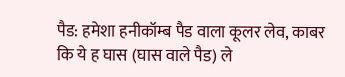पैड: हमेशा हनीकॉम्ब पैड वाला कूलर लेव, काबर कि ये ह घास (घास वाले पैड) ले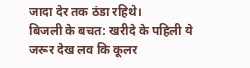जादा देर तक ठंडा रहिथे।
बिजली के बचत: खरीदे के पहिली ये जरूर देख लव कि कूलर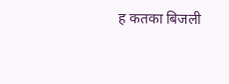ह कतका बिजली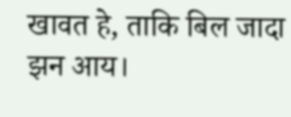खावत हे, ताकि बिल जादा झन आय।